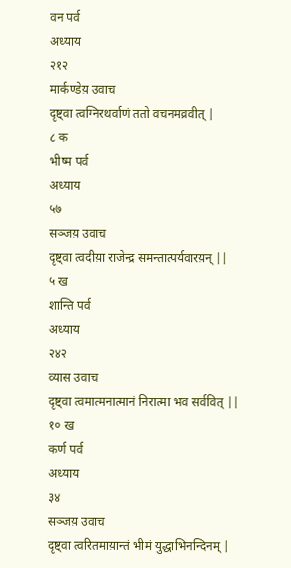वन पर्व
अध्याय
२१२
मार्कण्डेय़ उवाच
दृष्ट्वा त्वग्निरथर्वाणं ततो वचनमव्रवीत् |
८ क
भीष्म पर्व
अध्याय
५७
सञ्जय़ उवाच
दृष्ट्वा त्वदीय़ा राजेन्द्र समन्तात्पर्यवारय़न् ||
५ ख
शान्ति पर्व
अध्याय
२४२
व्यास उवाच
दृष्ट्वा त्वमात्मनात्मानं निरात्मा भव सर्ववित् ||
१० ख
कर्ण पर्व
अध्याय
३४
सञ्जय़ उवाच
दृष्ट्वा त्वरितमाय़ान्तं भीमं युद्धाभिनन्दिनम् |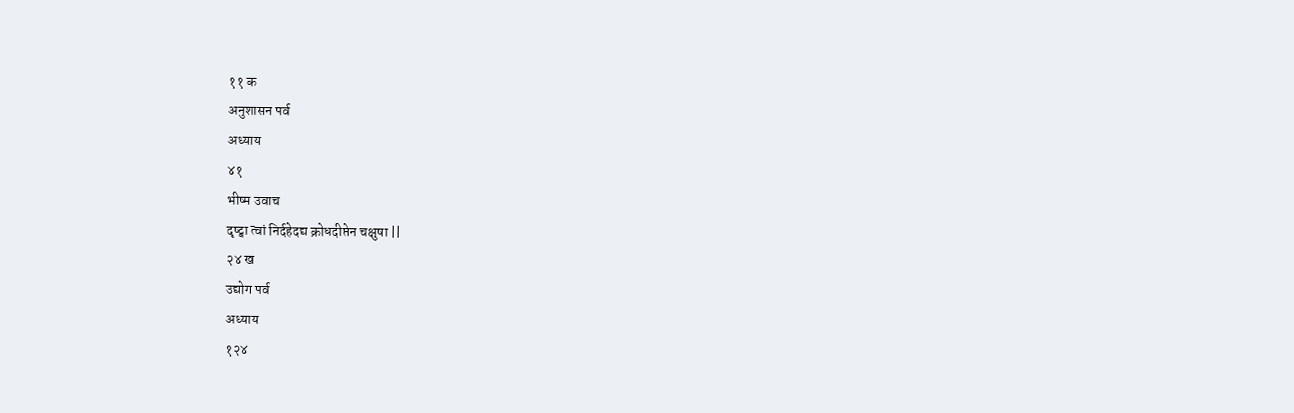११ क
अनुशासन पर्व
अध्याय
४१
भीष्म उवाच
दृष्ट्वा त्वां निर्दहेदद्य क्रोधदीप्तेन चक्षुषा ||
२४ ख
उद्योग पर्व
अध्याय
१२४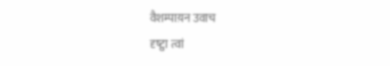वैशम्पाय़न उवाच
दृष्ट्वा त्वां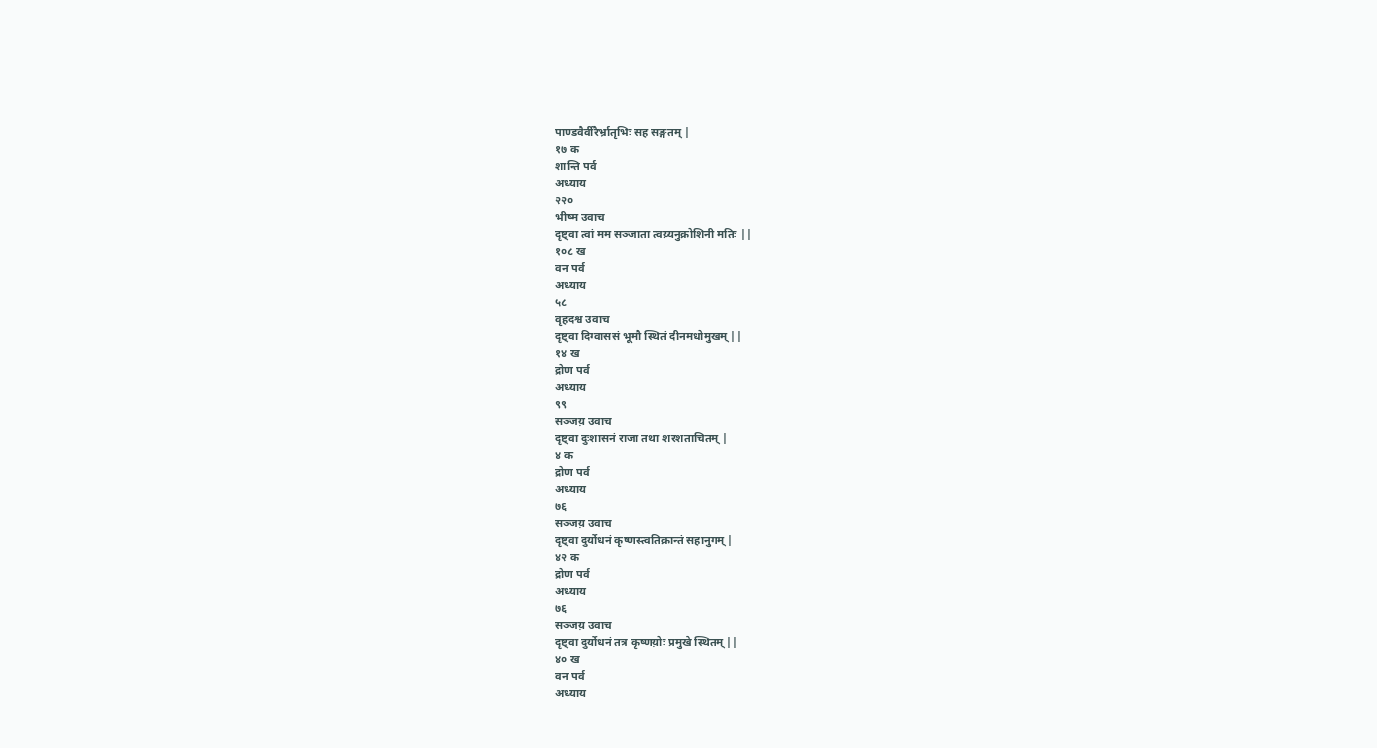पाण्डवैर्वीरैर्भ्रातृभिः सह सङ्गतम् |
१७ क
शान्ति पर्व
अध्याय
२२०
भीष्म उवाच
दृष्ट्वा त्वां मम सञ्जाता त्वय़्यनुक्रोशिनी मतिः ||
१०८ ख
वन पर्व
अध्याय
५८
वृहदश्व उवाच
दृष्ट्वा दिग्वाससं भूमौ स्थितं दीनमधोमुखम् ||
१४ ख
द्रोण पर्व
अध्याय
९९
सञ्जय़ उवाच
दृष्ट्वा दुःशासनं राजा तथा शरशताचितम् |
४ क
द्रोण पर्व
अध्याय
७६
सञ्जय़ उवाच
दृष्ट्वा दुर्योधनं कृष्णस्त्वतिक्रान्तं सहानुगम् |
४२ क
द्रोण पर्व
अध्याय
७६
सञ्जय़ उवाच
दृष्ट्वा दुर्योधनं तत्र कृष्णय़ोः प्रमुखे स्थितम् ||
४० ख
वन पर्व
अध्याय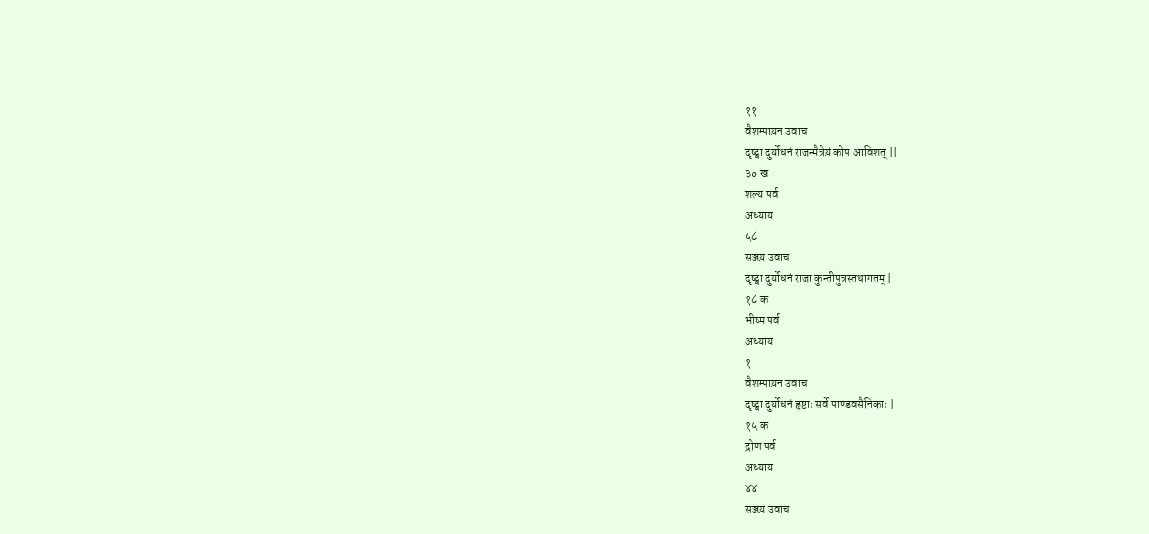११
वैशम्पाय़न उवाच
दृष्ट्वा दुर्योधनं राजन्मैत्रेय़ं कोप आविशत् ||
३० ख
शल्य पर्व
अध्याय
५८
सञ्जय़ उवाच
दृष्ट्वा दुर्योधनं राजा कुन्तीपुत्रस्तथागतम् |
१८ क
भीष्म पर्व
अध्याय
१
वैशम्पाय़न उवाच
दृष्ट्वा दुर्योधनं हृष्टाः सर्वे पाण्डवसैनिकाः |
१५ क
द्रोण पर्व
अध्याय
४४
सञ्जय़ उवाच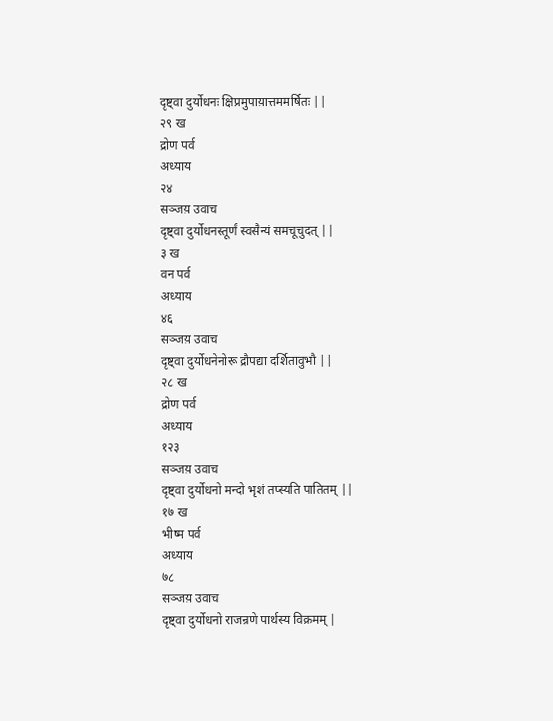दृष्ट्वा दुर्योधनः क्षिप्रमुपाय़ात्तममर्षितः ||
२९ ख
द्रोण पर्व
अध्याय
२४
सञ्जय़ उवाच
दृष्ट्वा दुर्योधनस्तूर्णं स्वसैन्यं समचूचुदत् ||
३ ख
वन पर्व
अध्याय
४६
सञ्जय़ उवाच
दृष्ट्वा दुर्योधनेनोरू द्रौपद्या दर्शितावुभौ ||
२८ ख
द्रोण पर्व
अध्याय
१२३
सञ्जय़ उवाच
दृष्ट्वा दुर्योधनो मन्दो भृशं तप्स्यति पातितम् ||
१७ ख
भीष्म पर्व
अध्याय
७८
सञ्जय़ उवाच
दृष्ट्वा दुर्योधनो राजन्रणे पार्थस्य विक्रमम् |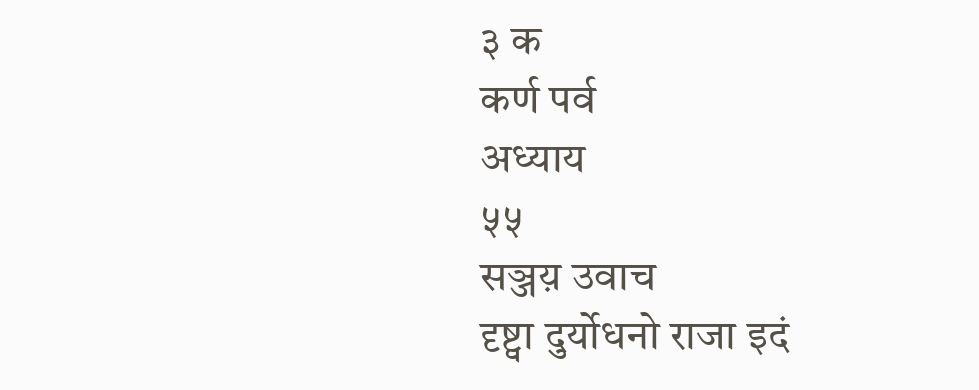३ क
कर्ण पर्व
अध्याय
५५
सञ्जय़ उवाच
दृष्ट्वा दुर्योधनो राजा इदं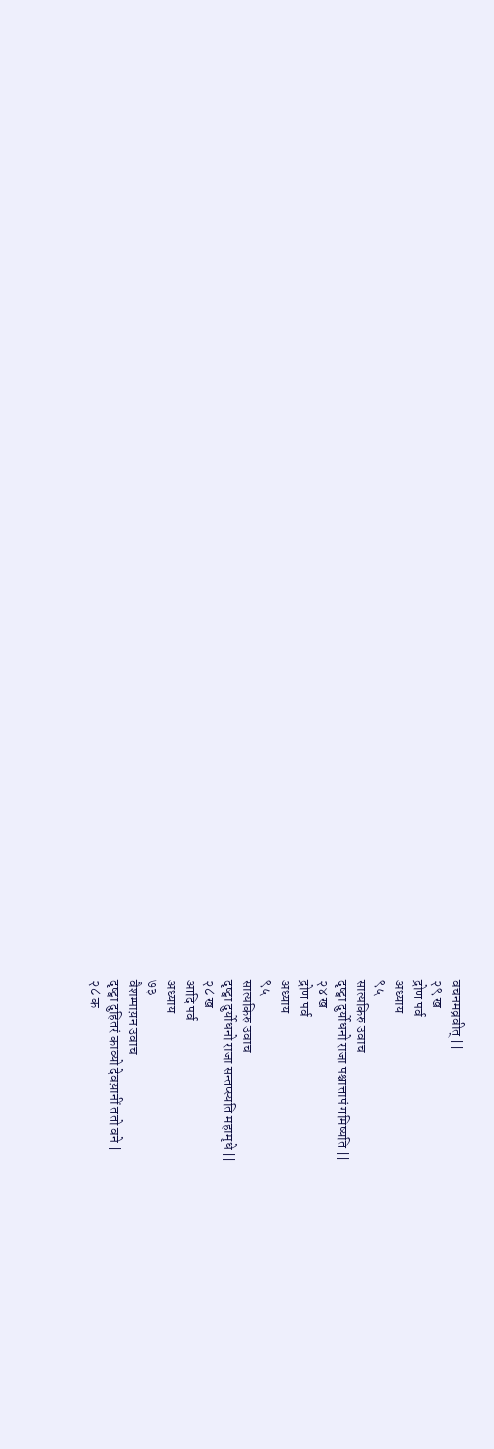वचनमव्रवीत् ||
२९ ख
द्रोण पर्व
अध्याय
९५
सात्यकिरु उवाच
दृष्ट्वा दुर्योधनो राजा पश्चात्तापं गमिष्यति ||
२४ ख
द्रोण पर्व
अध्याय
९५
सात्यकिरु उवाच
दृष्ट्वा दुर्योधनो राजा सन्तप्स्यति महामृधे ||
२८ ख
आदि पर्व
अध्याय
७३
वैशम्पाय़न उवाच
दृष्ट्वा दुहितरं काव्यो देवय़ानीं ततो वने |
२८ क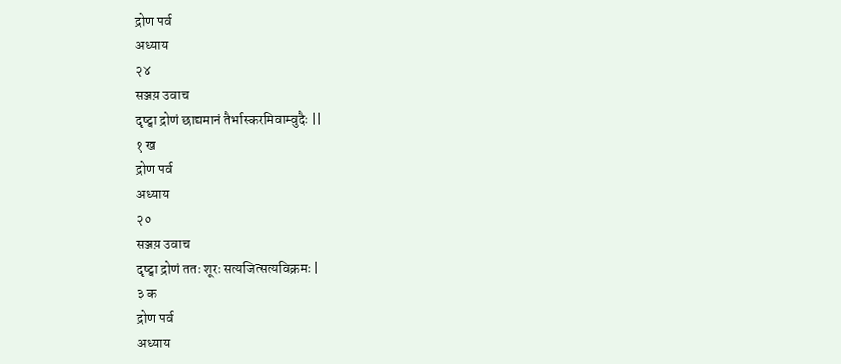द्रोण पर्व
अध्याय
२४
सञ्जय़ उवाच
दृष्ट्वा द्रोणं छाद्यमानं तैर्भास्करमिवाम्वुदैः ||
१ ख
द्रोण पर्व
अध्याय
२०
सञ्जय़ उवाच
दृष्ट्वा द्रोणं ततः शूरः सत्यजित्सत्यविक्रमः |
३ क
द्रोण पर्व
अध्याय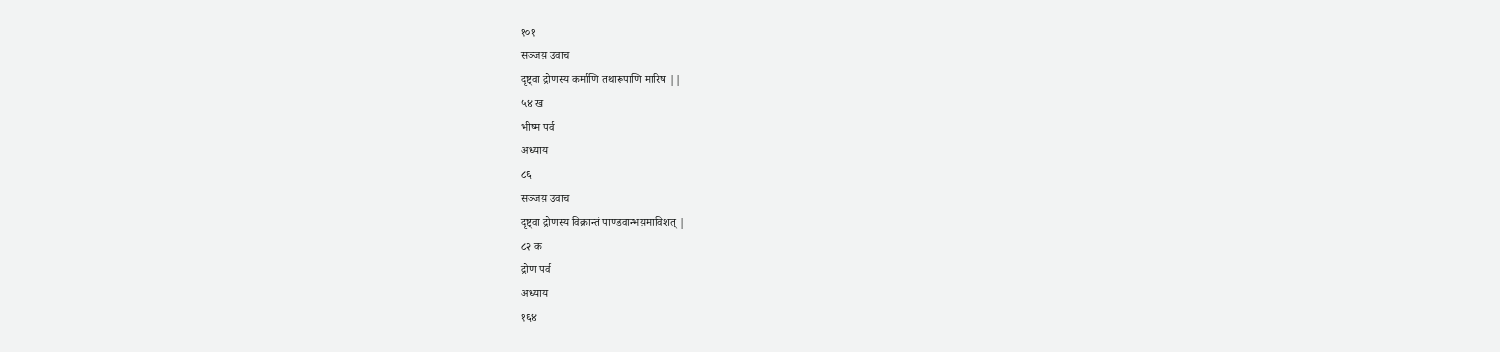१०१
सञ्जय़ उवाच
दृष्ट्वा द्रोणस्य कर्माणि तथारूपाणि मारिष ||
५४ ख
भीष्म पर्व
अध्याय
८६
सञ्जय़ उवाच
दृष्ट्वा द्रोणस्य विक्रान्तं पाण्डवान्भय़माविशत् |
८२ क
द्रोण पर्व
अध्याय
१६४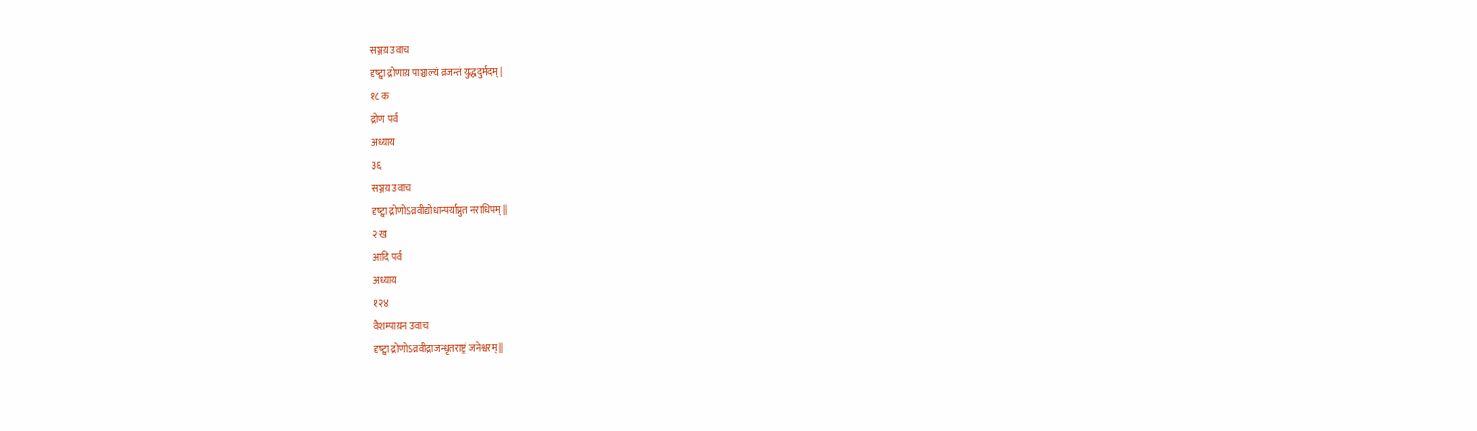सञ्जय़ उवाच
दृष्ट्वा द्रोणाय़ पाञ्चाल्यं व्रजन्तं युद्धदुर्मदम् |
१८ क
द्रोण पर्व
अध्याय
३६
सञ्जय़ उवाच
दृष्ट्वा द्रोणोऽव्रवीद्योधान्पर्याप्नुत नराधिपम् ||
२ ख
आदि पर्व
अध्याय
१२४
वैशम्पाय़न उवाच
दृष्ट्वा द्रोणोऽव्रवीद्राजन्धृतराष्ट्रं जनेश्वरम् ||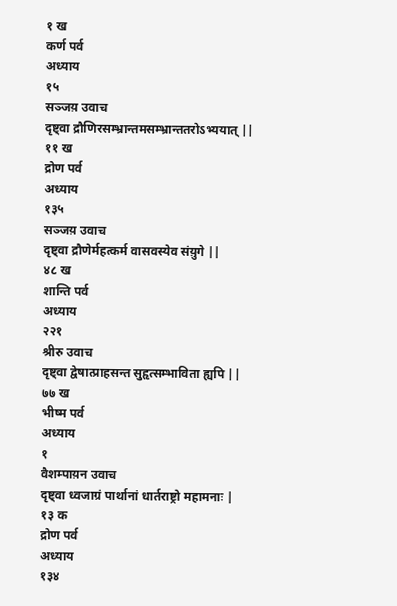१ ख
कर्ण पर्व
अध्याय
१५
सञ्जय़ उवाच
दृष्ट्वा द्रौणिरसम्भ्रान्तमसम्भ्रान्ततरोऽभ्ययात् ||
११ ख
द्रोण पर्व
अध्याय
१३५
सञ्जय़ उवाच
दृष्ट्वा द्रौणेर्महत्कर्म वासवस्येव संय़ुगे ||
४८ ख
शान्ति पर्व
अध्याय
२२१
श्रीरु उवाच
दृष्ट्वा द्वेषात्प्राहसन्त सुहृत्सम्भाविता ह्यपि ||
७७ ख
भीष्म पर्व
अध्याय
१
वैशम्पाय़न उवाच
दृष्ट्वा ध्वजाग्रं पार्थानां धार्तराष्ट्रो महामनाः |
१३ क
द्रोण पर्व
अध्याय
१३४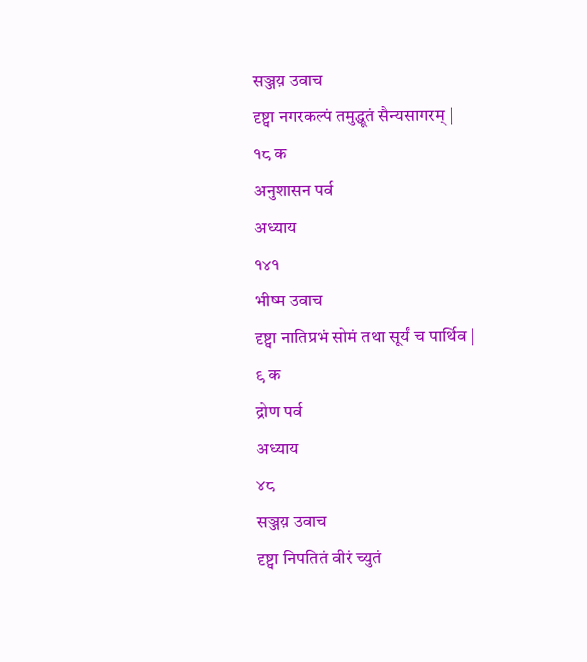सञ्जय़ उवाच
दृष्ट्वा नगरकल्पं तमुद्धूतं सैन्यसागरम् |
१८ क
अनुशासन पर्व
अध्याय
१४१
भीष्म उवाच
दृष्ट्वा नातिप्रभं सोमं तथा सूर्यं च पार्थिव |
९ क
द्रोण पर्व
अध्याय
४८
सञ्जय़ उवाच
दृष्ट्वा निपतितं वीरं च्युतं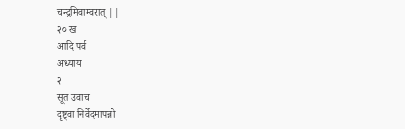चन्द्रमिवाम्वरात् ||
२० ख
आदि पर्व
अध्याय
२
सूत उवाच
दृष्ट्वा निर्वेदमापन्नो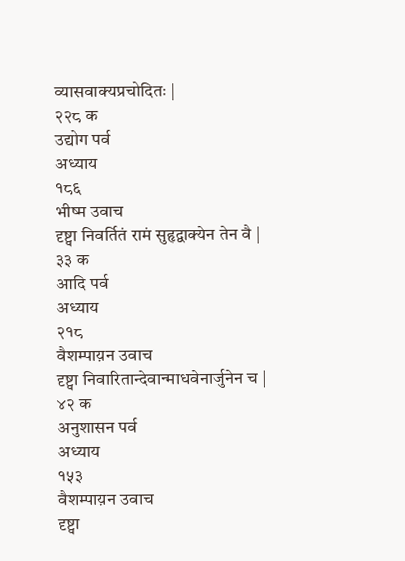व्यासवाक्यप्रचोदितः |
२२८ क
उद्योग पर्व
अध्याय
१८६
भीष्म उवाच
दृष्ट्वा निवर्तितं रामं सुहृद्वाक्येन तेन वै |
३३ क
आदि पर्व
अध्याय
२१८
वैशम्पाय़न उवाच
दृष्ट्वा निवारितान्देवान्माधवेनार्जुनेन च |
४२ क
अनुशासन पर्व
अध्याय
१५३
वैशम्पाय़न उवाच
दृष्ट्वा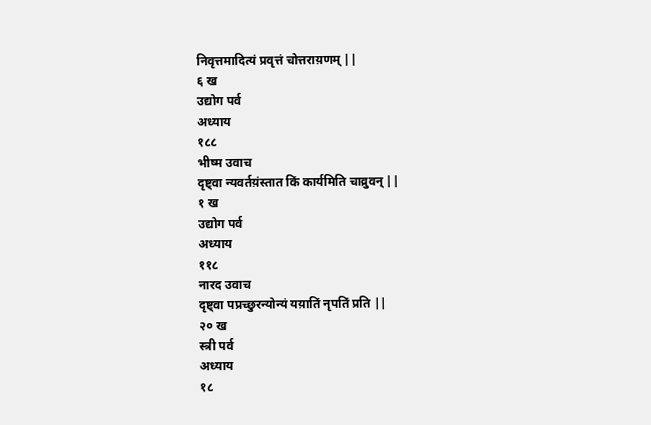निवृत्तमादित्यं प्रवृत्तं चोत्तराय़णम् ||
६ ख
उद्योग पर्व
अध्याय
१८८
भीष्म उवाच
दृष्ट्वा न्यवर्तय़ंस्तात किं कार्यमिति चाव्रुवन् ||
१ ख
उद्योग पर्व
अध्याय
११८
नारद उवाच
दृष्ट्वा पप्रच्छुरन्योन्यं यय़ातिं नृपतिं प्रति ||
२० ख
स्त्री पर्व
अध्याय
१८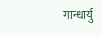गान्धार्यु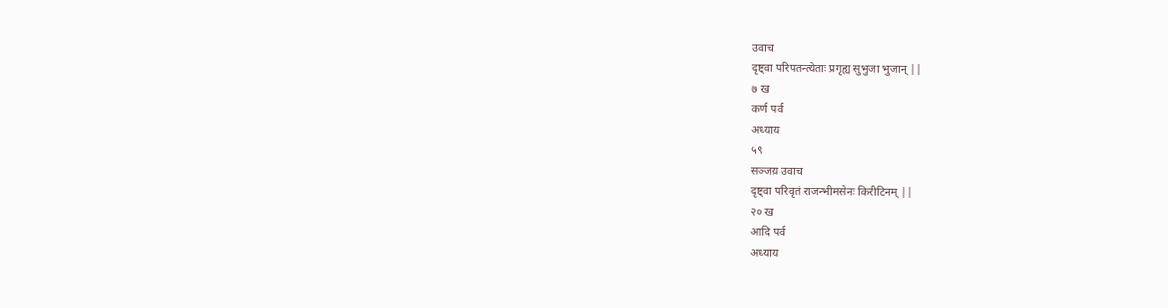उवाच
दृष्ट्वा परिपतन्त्येताः प्रगृह्य सुभुजा भुजान् ||
७ ख
कर्ण पर्व
अध्याय
५९
सञ्जय़ उवाच
दृष्ट्वा परिवृतं राजन्भीमसेनः किरीटिनम् ||
२० ख
आदि पर्व
अध्याय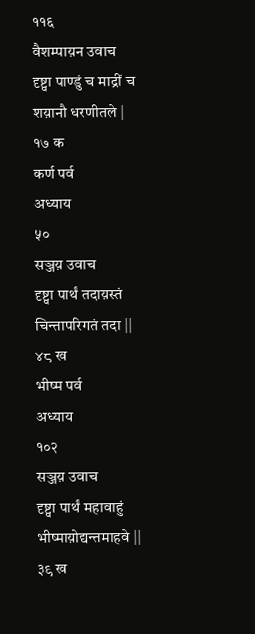११६
वैशम्पाय़न उवाच
दृष्ट्वा पाण्डुं च माद्रीं च शय़ानौ धरणीतले |
१७ क
कर्ण पर्व
अध्याय
५०
सञ्जय़ उवाच
दृष्ट्वा पार्थं तदाय़स्तं चिन्तापरिगतं तदा ||
४८ ख
भीष्म पर्व
अध्याय
१०२
सञ्जय़ उवाच
दृष्ट्वा पार्थं महावाहुं भीष्माय़ोद्यन्तमाहवे ||
३९ ख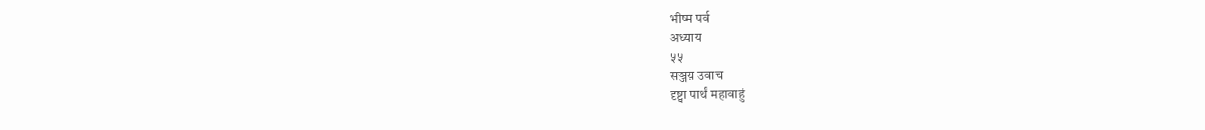भीष्म पर्व
अध्याय
५५
सञ्जय़ उवाच
दृष्ट्वा पार्थं महावाहुं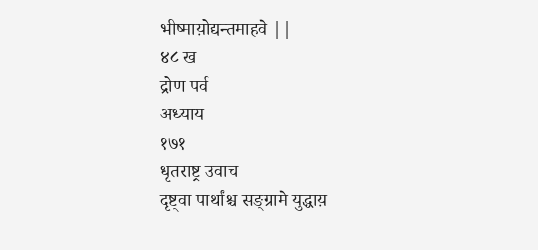भीष्माय़ोद्यन्तमाहवे ||
४८ ख
द्रोण पर्व
अध्याय
१७१
धृतराष्ट्र उवाच
दृष्ट्वा पार्थांश्च सङ्ग्रामे युद्धाय़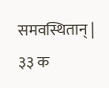समवस्थितान् |
३३ क